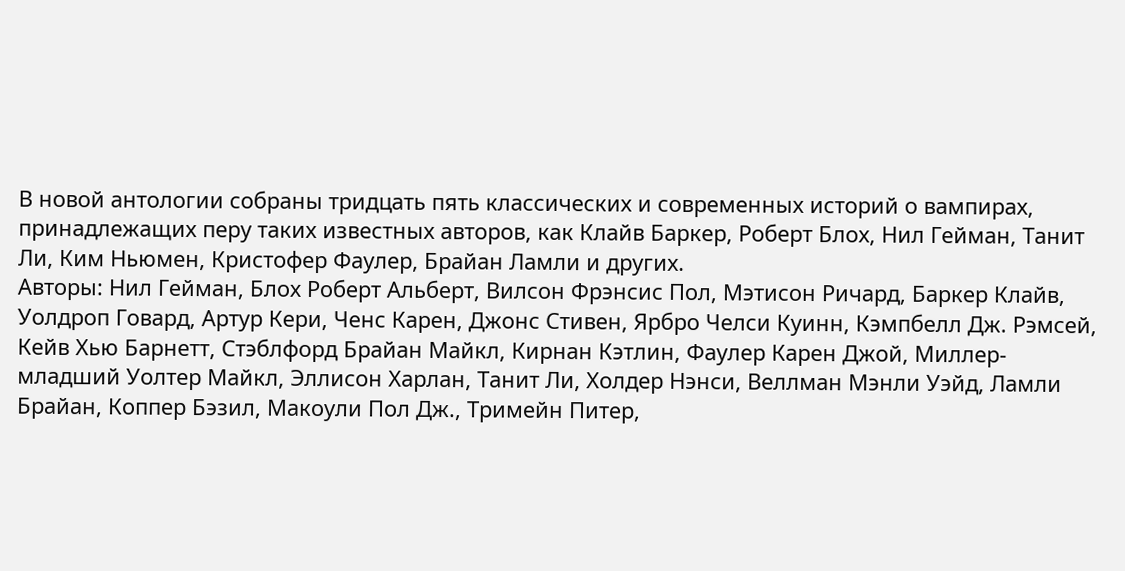В новой антологии собраны тридцать пять классических и современных историй о вампирах, принадлежащих перу таких известных авторов, как Клайв Баркер, Роберт Блох, Нил Гейман, Танит Ли, Ким Ньюмен, Кристофер Фаулер, Брайан Ламли и других.
Авторы: Нил Гейман, Блох Роберт Альберт, Вилсон Фрэнсис Пол, Мэтисон Ричард, Баркер Клайв, Уолдроп Говард, Артур Кери, Ченс Карен, Джонс Стивен, Ярбро Челси Куинн, Кэмпбелл Дж. Рэмсей, Кейв Хью Барнетт, Стэблфорд Брайан Майкл, Кирнан Кэтлин, Фаулер Карен Джой, Миллер-младший Уолтер Майкл, Эллисон Харлан, Танит Ли, Холдер Нэнси, Веллман Мэнли Уэйд, Ламли Брайан, Коппер Бэзил, Макоули Пол Дж., Тримейн Питер,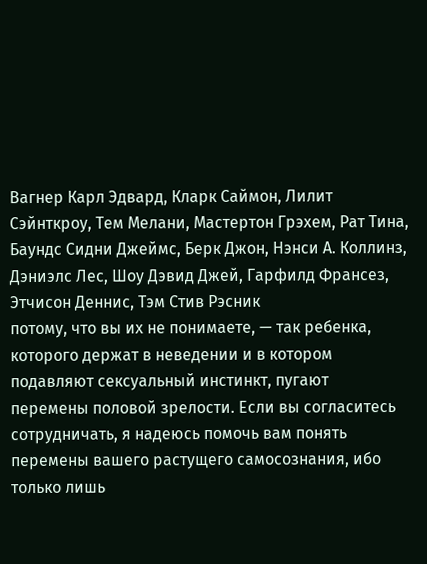Вагнер Карл Эдвард, Кларк Саймон, Лилит Сэйнткроу, Тем Мелани, Мастертон Грэхем, Рат Тина, Баундс Сидни Джеймс, Берк Джон, Нэнси А. Коллинз, Дэниэлс Лес, Шоу Дэвид Джей, Гарфилд Франсез, Этчисон Деннис, Тэм Стив Рэсник
потому, что вы их не понимаете, — так ребенка, которого держат в неведении и в котором подавляют сексуальный инстинкт, пугают перемены половой зрелости. Если вы согласитесь сотрудничать, я надеюсь помочь вам понять перемены вашего растущего самосознания, ибо только лишь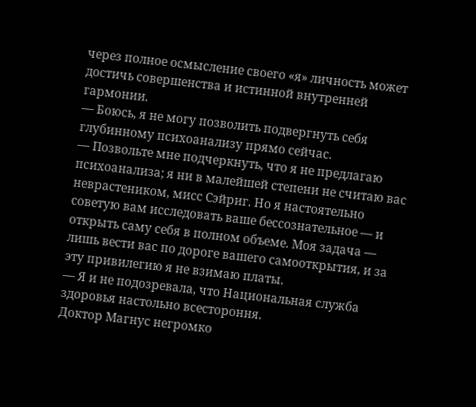через полное осмысление своего «я» личность может достичь совершенства и истинной внутренней гармонии.
— Боюсь, я не могу позволить подвергнуть себя глубинному психоанализу прямо сейчас.
— Позвольте мне подчеркнуть, что я не предлагаю психоанализа; я ни в малейшей степени не считаю вас неврастеником, мисс Сэйриг. Но я настоятельно советую вам исследовать ваше бессознательное — и открыть саму себя в полном объеме. Моя задача — лишь вести вас по дороге вашего самооткрытия, и за эту привилегию я не взимаю платы.
— Я и не подозревала, что Национальная служба здоровья настольно всестороння.
Доктор Магнус негромко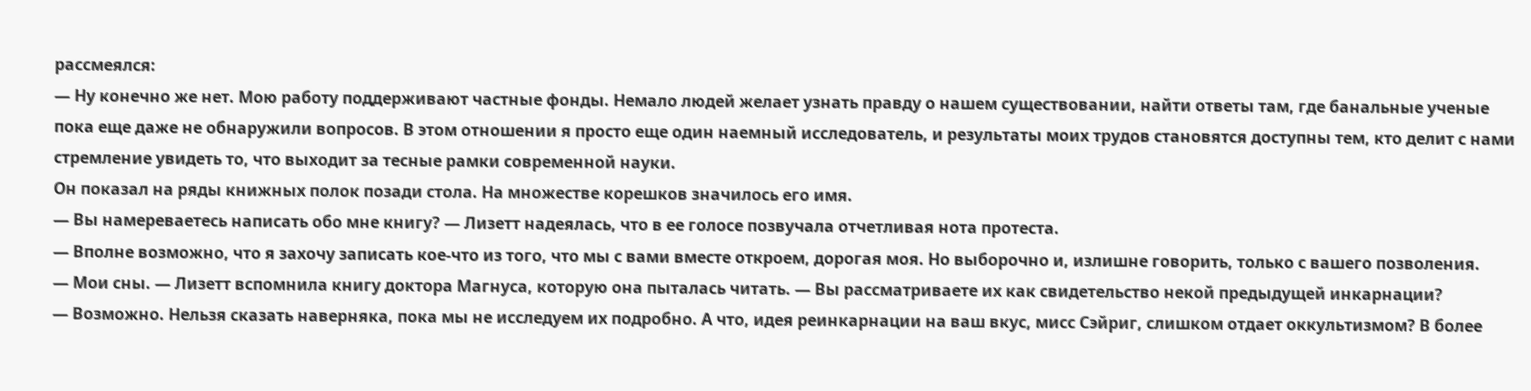рассмеялся:
— Ну конечно же нет. Мою работу поддерживают частные фонды. Немало людей желает узнать правду о нашем существовании, найти ответы там, где банальные ученые пока еще даже не обнаружили вопросов. В этом отношении я просто еще один наемный исследователь, и результаты моих трудов становятся доступны тем, кто делит с нами стремление увидеть то, что выходит за тесные рамки современной науки.
Он показал на ряды книжных полок позади стола. На множестве корешков значилось его имя.
— Вы намереваетесь написать обо мне книгу? — Лизетт надеялась, что в ее голосе позвучала отчетливая нота протеста.
— Вполне возможно, что я захочу записать кое-что из того, что мы с вами вместе откроем, дорогая моя. Но выборочно и, излишне говорить, только с вашего позволения.
— Мои сны. — Лизетт вспомнила книгу доктора Магнуса, которую она пыталась читать. — Вы рассматриваете их как свидетельство некой предыдущей инкарнации?
— Возможно. Нельзя сказать наверняка, пока мы не исследуем их подробно. А что, идея реинкарнации на ваш вкус, мисс Сэйриг, слишком отдает оккультизмом? В более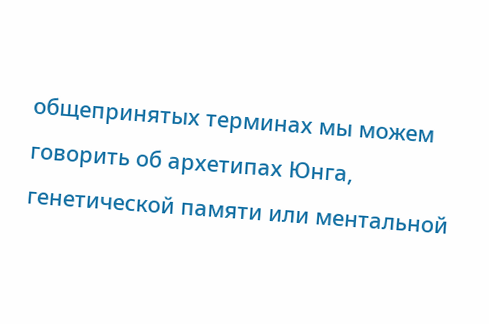общепринятых терминах мы можем говорить об архетипах Юнга, генетической памяти или ментальной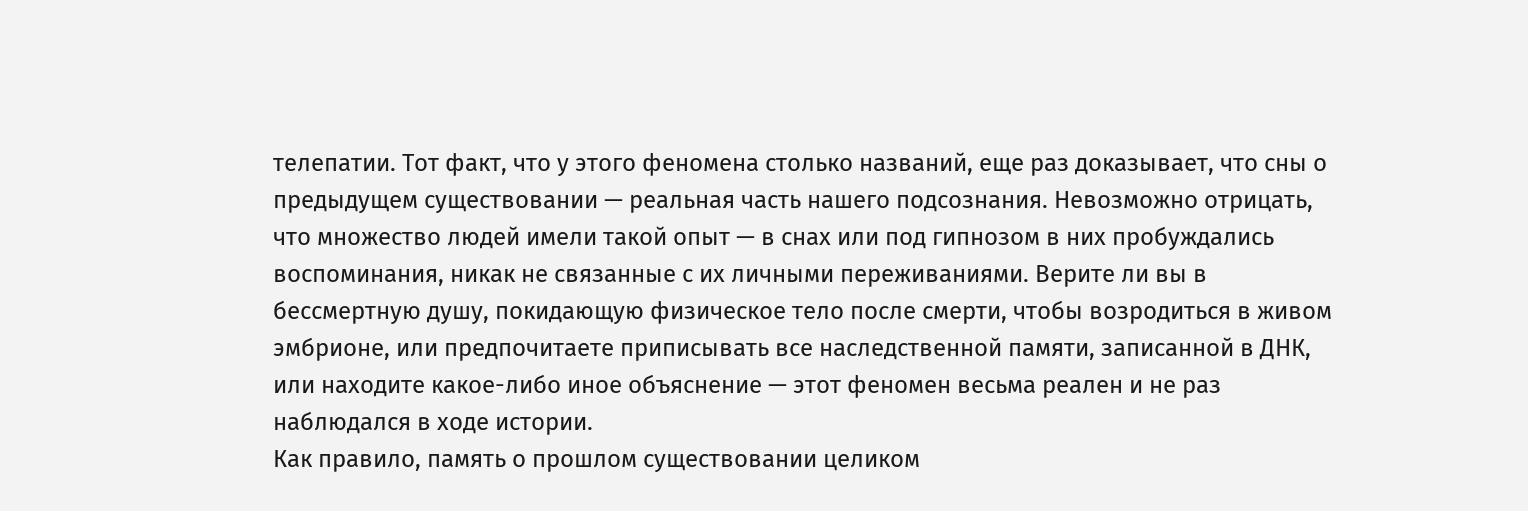телепатии. Тот факт, что у этого феномена столько названий, еще раз доказывает, что сны о предыдущем существовании — реальная часть нашего подсознания. Невозможно отрицать, что множество людей имели такой опыт — в снах или под гипнозом в них пробуждались воспоминания, никак не связанные с их личными переживаниями. Верите ли вы в бессмертную душу, покидающую физическое тело после смерти, чтобы возродиться в живом эмбрионе, или предпочитаете приписывать все наследственной памяти, записанной в ДНК, или находите какое-либо иное объяснение — этот феномен весьма реален и не раз наблюдался в ходе истории.
Как правило, память о прошлом существовании целиком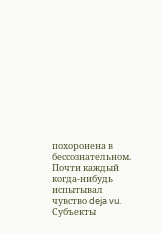похоронена в бессознательном. Почти каждый когда-нибудь испытывал чувство deja vu.
Субъекты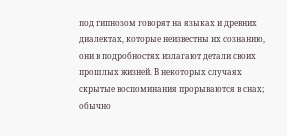под гипнозом говорят на языках и древних диалектах, которые неизвестны их сознанию, они в подробностях излагают детали своих прошлых жизней. В некоторых случаях скрытые воспоминания прорываются в снах; обычно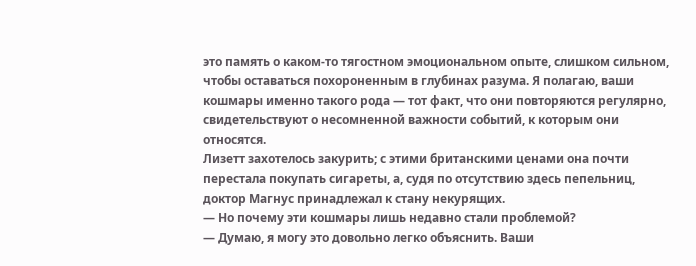это память о каком-то тягостном эмоциональном опыте, слишком сильном, чтобы оставаться похороненным в глубинах разума. Я полагаю, ваши кошмары именно такого рода — тот факт, что они повторяются регулярно, свидетельствуют о несомненной важности событий, к которым они относятся.
Лизетт захотелось закурить; с этими британскими ценами она почти перестала покупать сигареты, а, судя по отсутствию здесь пепельниц, доктор Магнус принадлежал к стану некурящих.
— Но почему эти кошмары лишь недавно стали проблемой?
— Думаю, я могу это довольно легко объяснить. Ваши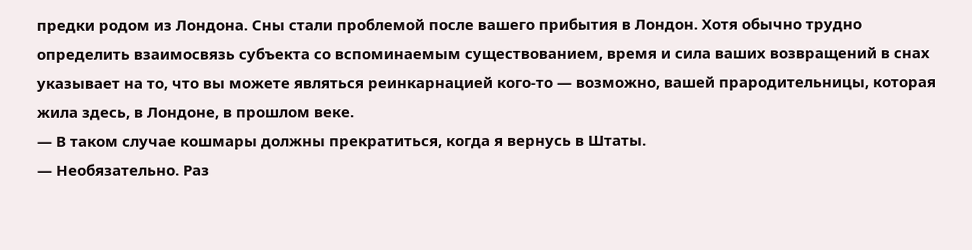предки родом из Лондона. Сны стали проблемой после вашего прибытия в Лондон. Хотя обычно трудно определить взаимосвязь субъекта со вспоминаемым существованием, время и сила ваших возвращений в снах указывает на то, что вы можете являться реинкарнацией кого-то — возможно, вашей прародительницы, которая жила здесь, в Лондоне, в прошлом веке.
— В таком случае кошмары должны прекратиться, когда я вернусь в Штаты.
— Необязательно. Раз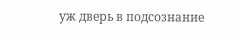уж дверь в подсознание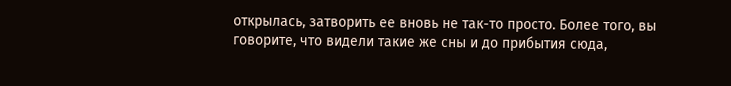открылась, затворить ее вновь не так-то просто. Более того, вы говорите, что видели такие же сны и до прибытия сюда,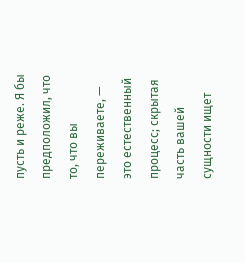пусть и реже. Я бы предположил, что то, что вы переживаете, — это естественный процесс; скрытая часть вашей сущности ищет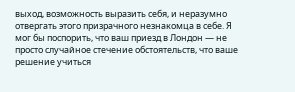выход, возможность выразить себя, и неразумно отвергать этого призрачного незнакомца в себе. Я мог бы поспорить, что ваш приезд в Лондон — не просто случайное стечение обстоятельств, что ваше решение учиться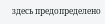здесь предопределено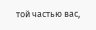той частью вас,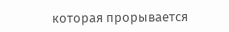которая прорывается